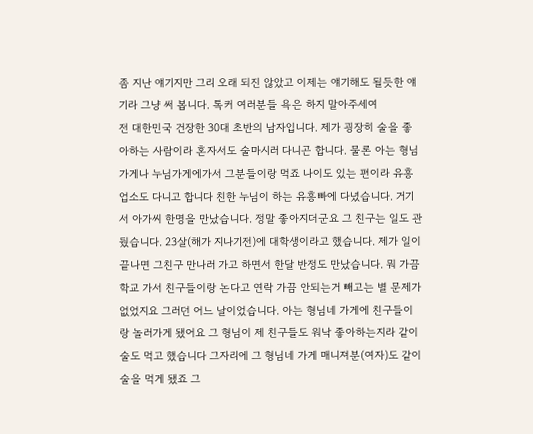좀 지난 얘기지만 그리 오래 되진 않았고 이제는 얘기해도 될듯한 얘기라 그냥 써 봅니다. 톡커 여러분들 욕은 하지 말아주세여
전 대한민국 건장한 30대 초반의 남자입니다. 제가 굉장히 술을 좋아하는 사람이라 혼자서도 술마시러 다니곤 합니다. 물론 아는 형님가게나 누님가게에가서 그분들이랑 먹죠 나이도 있는 편이라 유흥업소도 다니고 합니다 친한 누님이 하는 유흥빠에 다녔습니다. 거기서 아가씨 한명을 만났습니다. 정말 좋아지더군요 그 친구는 일도 관뒀습니다. 23살(해가 지나기전)에 대학생이라고 했습니다. 제가 일이 끝나면 그친구 만나러 가고 하면서 한달 반정도 만났습니다. 뭐 가끔 학교 가서 친구들이랑 논다고 연락 가끔 안되는거 빼고는 별 문제가 없었지요 그러던 어느 날이었습니다. 아는 형님네 가게에 친구들이랑 놀러가게 됐어요 그 형님이 제 친구들도 워낙 좋아하는지라 같이 술도 먹고 했습니다 그자리에 그 형님네 가게 매니져분(여자)도 같이 술을 먹게 됐죠 그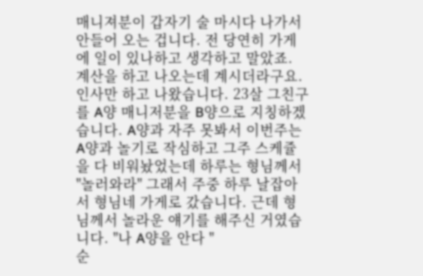매니져분이 갑자기 술 마시다 나가서 안들어 오는 겁니다. 전 당연히 가게에 일이 있나하고 생각하고 말았죠. 계산을 하고 나오는데 계시더라구요. 인사만 하고 나왔습니다. 23살 그친구를 A양 매니저분을 B양으로 지칭하겠습니다. A양과 자주 못봐서 이번주는 A양과 놀기로 작심하고 그주 스케쥴을 다 비워놨었는데 하루는 형님께서 "놀러와라" 그래서 주중 하루 날잡아서 형님네 가게로 갔습니다. 근데 형님께서 놀라운 얘기를 해주신 거였습니다. "나 A양을 안다 "
순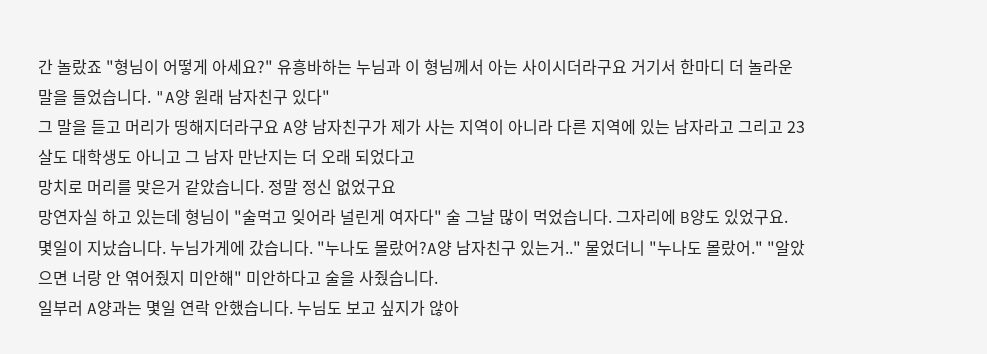간 놀랐죠 "형님이 어떻게 아세요?" 유흥바하는 누님과 이 형님께서 아는 사이시더라구요 거기서 한마디 더 놀라운 말을 들었습니다. "A양 원래 남자친구 있다"
그 말을 듣고 머리가 띵해지더라구요 A양 남자친구가 제가 사는 지역이 아니라 다른 지역에 있는 남자라고 그리고 23살도 대학생도 아니고 그 남자 만난지는 더 오래 되었다고
망치로 머리를 맞은거 같았습니다. 정말 정신 없었구요
망연자실 하고 있는데 형님이 "술먹고 잊어라 널린게 여자다" 술 그날 많이 먹었습니다. 그자리에 B양도 있었구요.
몇일이 지났습니다. 누님가게에 갔습니다. "누나도 몰랐어?A양 남자친구 있는거.." 물었더니 "누나도 몰랐어." "알았으면 너랑 안 엮어줬지 미안해" 미안하다고 술을 사줬습니다.
일부러 A양과는 몇일 연락 안했습니다. 누님도 보고 싶지가 않아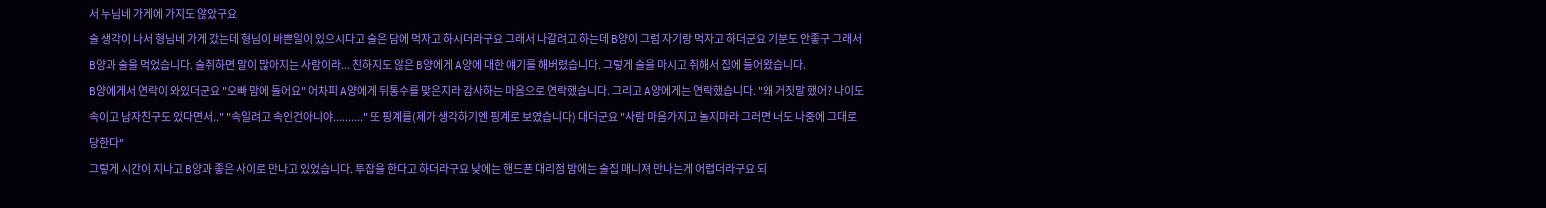서 누님네 가게에 가지도 않았구요
술 생각이 나서 형님네 가게 갔는데 형님이 바쁜일이 있으시다고 술은 담에 먹자고 하시더라구요 그래서 나갈려고 하는데 B양이 그럼 자기랑 먹자고 하더군요 기분도 안좋구 그래서 B양과 술을 먹었습니다. 술취하면 말이 많아지는 사람이라... 친하지도 않은 B양에게 A양에 대한 얘기를 해버렸습니다. 그렇게 술을 마시고 취해서 집에 들어왔습니다.
B양에게서 연락이 와있더군요 "오빠 맘에 들어요" 어차피 A양에게 뒤통수를 맞은지라 감사하는 마음으로 연락했습니다. 그리고 A양에게는 연락했습니다. "왜 거짓말 했어? 나이도 속이고 남자친구도 있다면서.." "속일려고 속인건아니야.........." 또 핑계를(제가 생각하기엔 핑계로 보였습니다) 대더군요 "사람 마음가지고 놀지마라 그러면 너도 나중에 그대로 당한다"
그렇게 시간이 지나고 B양과 좋은 사이로 만나고 있었습니다. 투잡을 한다고 하더라구요 낮에는 핸드폰 대리점 밤에는 술집 매니져 만나는게 어렵더라구요 되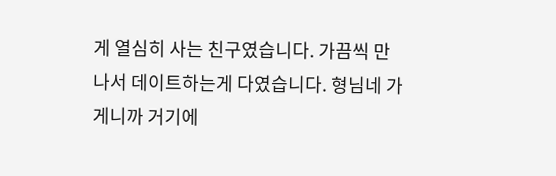게 열심히 사는 친구였습니다. 가끔씩 만나서 데이트하는게 다였습니다. 형님네 가게니까 거기에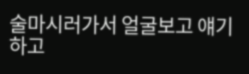술마시러가서 얼굴보고 얘기하고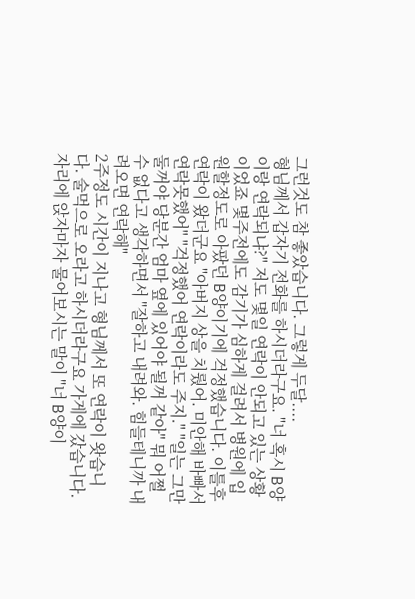그런것도 참 좋았습니다. 그렇게 두달....
형님께서 갑자기 전화를 하시더라구요. "너 혹시 B양이랑 연락되냐?" 저도 몇일 연락이 안되고 있는 상황이었죠 몇주전에도 감기가 심하게 걸려서 병원에 입원할정도로 아팠던 B양이기에 걱정했습니다. 이틀후 연락이 왔더군요 "아버지 상을 치뤘어. 미안해 바빠서 연락못했어" "걱정했어 연락이라도 주지." "일는 그만 둘꺼야 당분간 엄마 옆에 있어야 될꺼 같아" 뭐 어쩔수 없다고 생각하면서 "잘하고 내려와. 힘들테니까 내려오면 연락해"
2주정도 시간이 지나고 형님께서 또 연락이 왓습니다. 술먹으로 오라고 하시더라구요 가게에 갔습니다. 자리에 앉자마자 물어보시는 말이 "너 B양이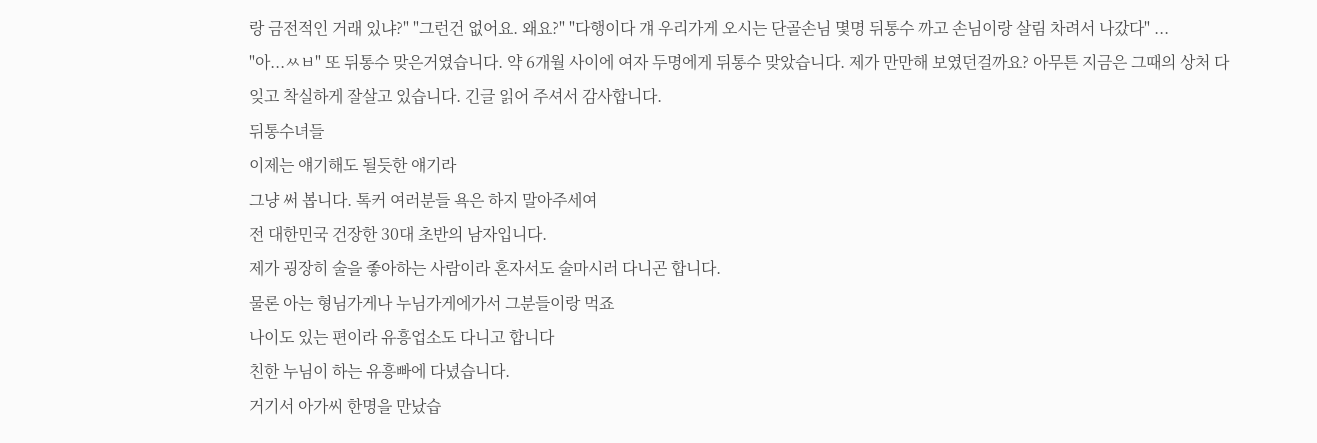랑 금전적인 거래 있냐?" "그런건 없어요. 왜요?" "다행이다 걔 우리가게 오시는 단골손님 몇명 뒤통수 까고 손님이랑 살림 차려서 나갔다" ...
"아...ㅆㅂ" 또 뒤통수 맞은거였습니다. 약 6개월 사이에 여자 두명에게 뒤통수 맞았습니다. 제가 만만해 보였던걸까요? 아무튼 지금은 그때의 상처 다 잊고 착실하게 잘살고 있습니다. 긴글 읽어 주셔서 감사합니다.
뒤통수녀들
이제는 얘기해도 될듯한 얘기라
그냥 써 봅니다. 톡커 여러분들 욕은 하지 말아주세여
전 대한민국 건장한 30대 초반의 남자입니다.
제가 굉장히 술을 좋아하는 사람이라 혼자서도 술마시러 다니곤 합니다.
물론 아는 형님가게나 누님가게에가서 그분들이랑 먹죠
나이도 있는 편이라 유흥업소도 다니고 합니다
친한 누님이 하는 유흥빠에 다녔습니다.
거기서 아가씨 한명을 만났습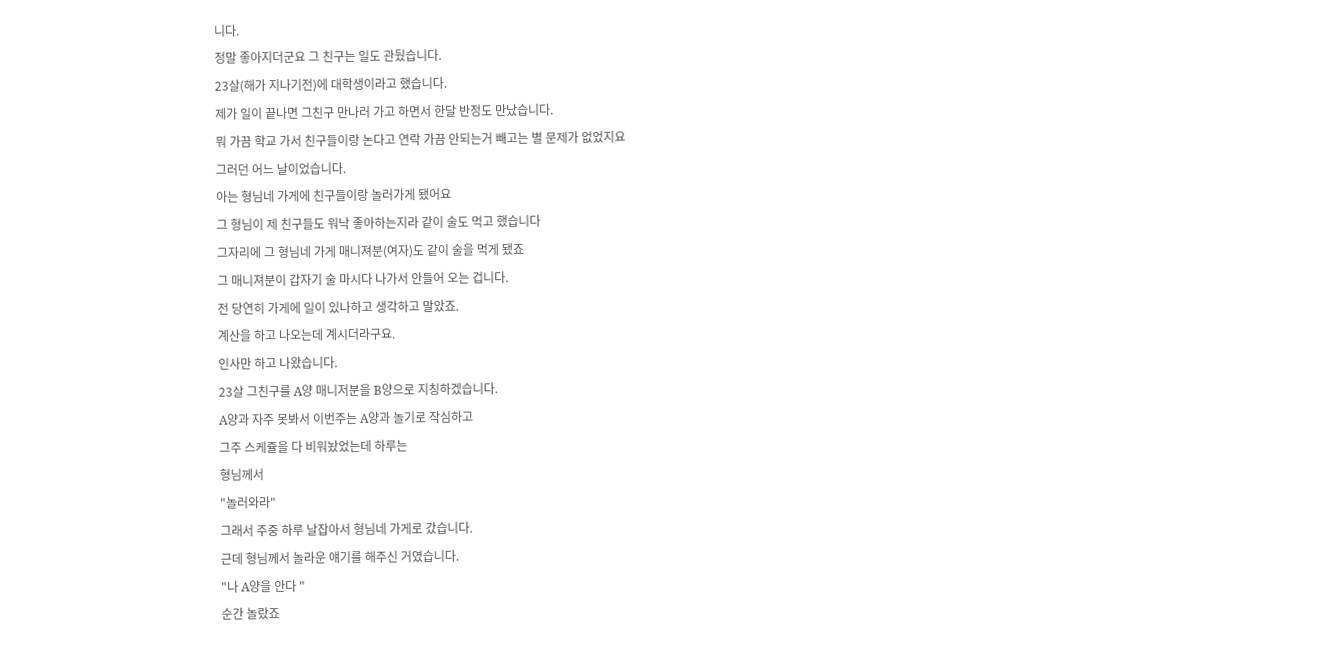니다.
정말 좋아지더군요 그 친구는 일도 관뒀습니다.
23살(해가 지나기전)에 대학생이라고 했습니다.
제가 일이 끝나면 그친구 만나러 가고 하면서 한달 반정도 만났습니다.
뭐 가끔 학교 가서 친구들이랑 논다고 연락 가끔 안되는거 빼고는 별 문제가 없었지요
그러던 어느 날이었습니다.
아는 형님네 가게에 친구들이랑 놀러가게 됐어요
그 형님이 제 친구들도 워낙 좋아하는지라 같이 술도 먹고 했습니다
그자리에 그 형님네 가게 매니져분(여자)도 같이 술을 먹게 됐죠
그 매니져분이 갑자기 술 마시다 나가서 안들어 오는 겁니다.
전 당연히 가게에 일이 있나하고 생각하고 말았죠.
계산을 하고 나오는데 계시더라구요.
인사만 하고 나왔습니다.
23살 그친구를 A양 매니저분을 B양으로 지칭하겠습니다.
A양과 자주 못봐서 이번주는 A양과 놀기로 작심하고
그주 스케쥴을 다 비워놨었는데 하루는
형님께서
"놀러와라"
그래서 주중 하루 날잡아서 형님네 가게로 갔습니다.
근데 형님께서 놀라운 얘기를 해주신 거였습니다.
"나 A양을 안다 "
순간 놀랐죠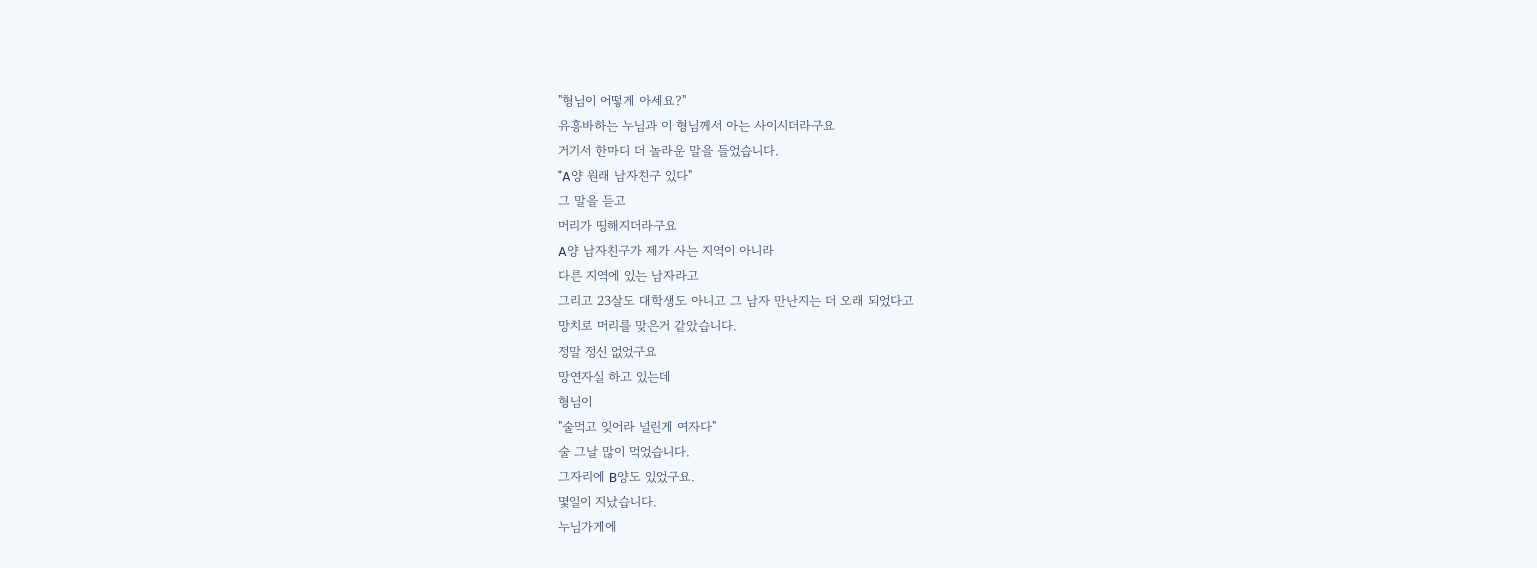"형님이 어떻게 아세요?"
유흥바하는 누님과 이 형님께서 아는 사이시더라구요
거기서 한마디 더 놀라운 말을 들었습니다.
"A양 원래 남자친구 있다"
그 말을 듣고
머리가 띵해지더라구요
A양 남자친구가 제가 사는 지역이 아니라
다른 지역에 있는 남자라고
그리고 23살도 대학생도 아니고 그 남자 만난지는 더 오래 되었다고
망치로 머리를 맞은거 같았습니다.
정말 정신 없었구요
망연자실 하고 있는데
형님이
"술먹고 잊어라 널린게 여자다"
술 그날 많이 먹었습니다.
그자리에 B양도 있었구요.
몇일이 지났습니다.
누님가게에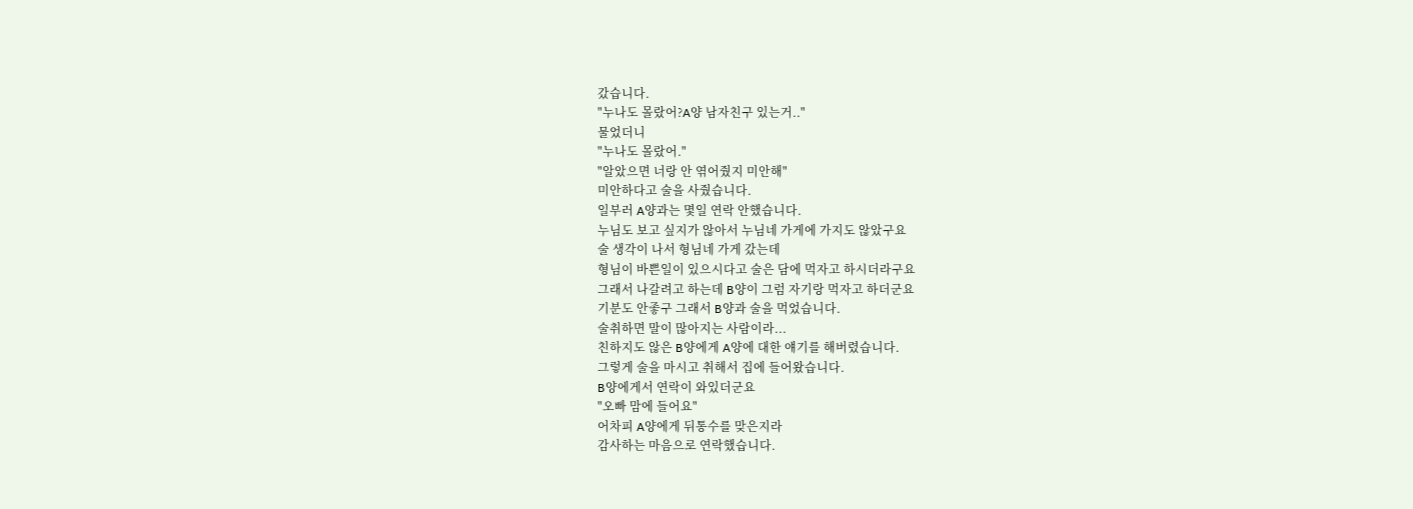갔습니다.
"누나도 몰랐어?A양 남자친구 있는거.."
물었더니
"누나도 몰랐어."
"알았으면 너랑 안 엮어줬지 미안해"
미안하다고 술을 사줬습니다.
일부러 A양과는 몇일 연락 안했습니다.
누님도 보고 싶지가 않아서 누님네 가게에 가지도 않았구요
술 생각이 나서 형님네 가게 갔는데
형님이 바쁜일이 있으시다고 술은 담에 먹자고 하시더라구요
그래서 나갈려고 하는데 B양이 그럼 자기랑 먹자고 하더군요
기분도 안좋구 그래서 B양과 술을 먹었습니다.
술취하면 말이 많아지는 사람이라...
친하지도 않은 B양에게 A양에 대한 얘기를 해버렸습니다.
그렇게 술을 마시고 취해서 집에 들어왔습니다.
B양에게서 연락이 와있더군요
"오빠 맘에 들어요"
어차피 A양에게 뒤통수를 맞은지라
감사하는 마음으로 연락했습니다.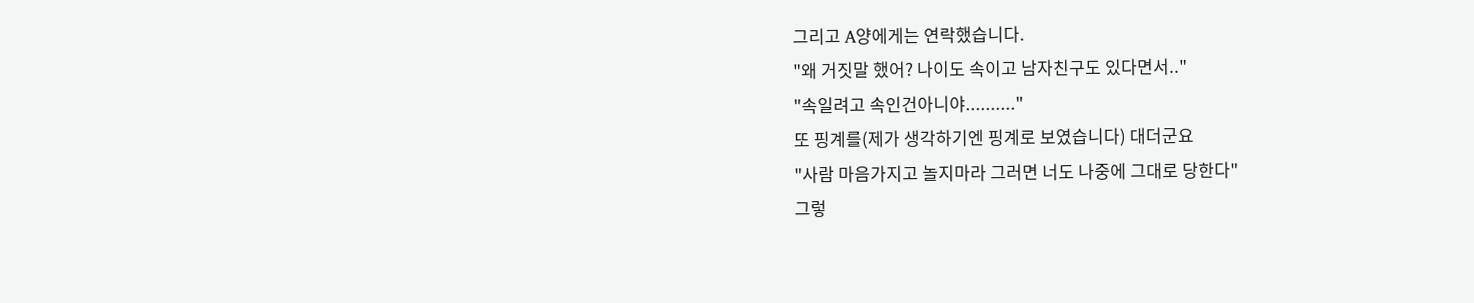그리고 A양에게는 연락했습니다.
"왜 거짓말 했어? 나이도 속이고 남자친구도 있다면서.."
"속일려고 속인건아니야.........."
또 핑계를(제가 생각하기엔 핑계로 보였습니다) 대더군요
"사람 마음가지고 놀지마라 그러면 너도 나중에 그대로 당한다"
그렇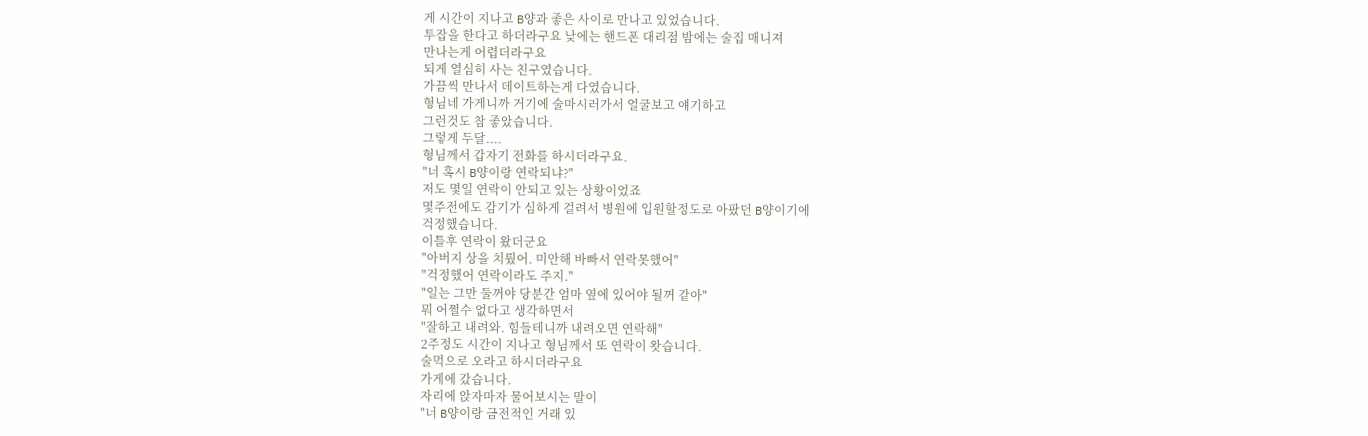게 시간이 지나고 B양과 좋은 사이로 만나고 있었습니다.
투잡을 한다고 하더라구요 낮에는 핸드폰 대리점 밤에는 술집 매니져
만나는게 어렵더라구요
되게 열심히 사는 친구였습니다.
가끔씩 만나서 데이트하는게 다였습니다.
형님네 가게니까 거기에 술마시러가서 얼굴보고 얘기하고
그런것도 참 좋았습니다.
그렇게 두달....
형님께서 갑자기 전화를 하시더라구요.
"너 혹시 B양이랑 연락되냐?"
저도 몇일 연락이 안되고 있는 상황이었죠
몇주전에도 감기가 심하게 걸려서 병원에 입원할정도로 아팠던 B양이기에
걱정했습니다.
이틀후 연락이 왔더군요
"아버지 상을 치뤘어. 미안해 바빠서 연락못했어"
"걱정했어 연락이라도 주지."
"일는 그만 둘꺼야 당분간 엄마 옆에 있어야 될꺼 같아"
뭐 어쩔수 없다고 생각하면서
"잘하고 내려와. 힘들테니까 내려오면 연락해"
2주정도 시간이 지나고 형님께서 또 연락이 왓습니다.
술먹으로 오라고 하시더라구요
가게에 갔습니다.
자리에 앉자마자 물어보시는 말이
"너 B양이랑 금전적인 거래 있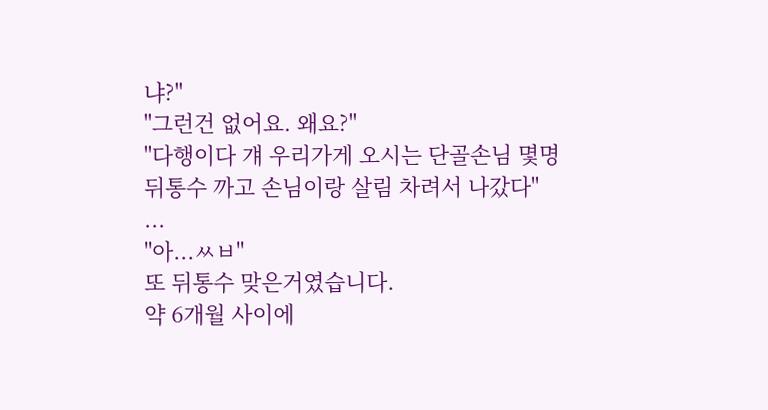냐?"
"그런건 없어요. 왜요?"
"다행이다 걔 우리가게 오시는 단골손님 몇명 뒤통수 까고 손님이랑 살림 차려서 나갔다"
...
"아...ㅆㅂ"
또 뒤통수 맞은거였습니다.
약 6개월 사이에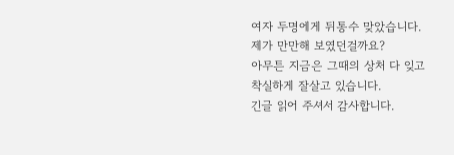여자 두명에게 뒤통수 맞았습니다.
제가 만만해 보였던걸까요?
아무튼 지금은 그때의 상처 다 잊고
착실하게 잘살고 있습니다.
긴글 읽어 주셔서 감사합니다.